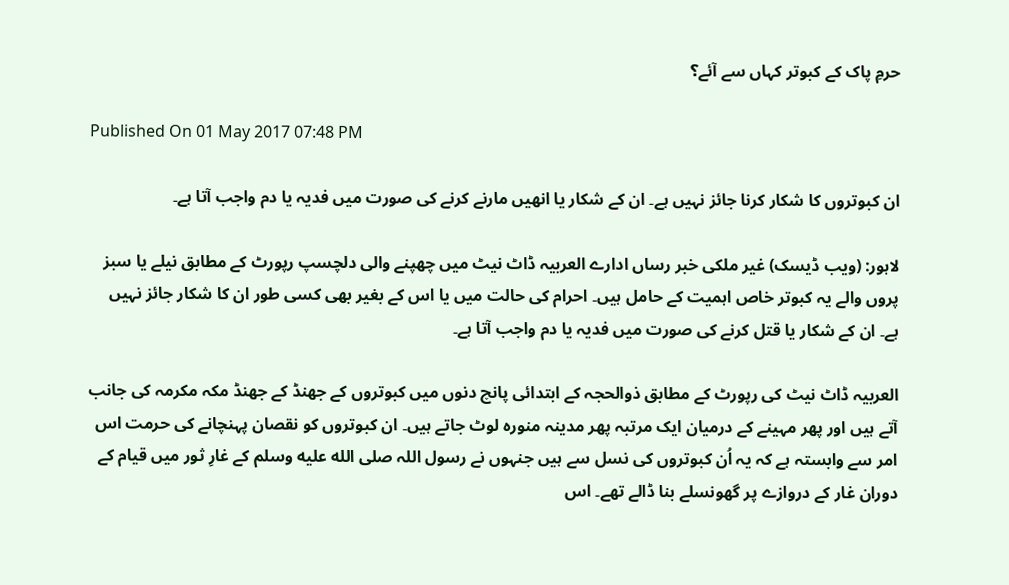حرمِ پاک کے کبوتر کہاں سے آئے؟

Published On 01 May 2017 07:48 PM

ان کبوتروں کا شکار کرنا جائز نہیں ہے۔ ان کے شکار یا انھیں مارنے کرنے کی صورت میں فدیہ یا دم واجب آتا ہے۔

لاہور: (ویب ڈیسک) غیر ملکی خبر رساں ادارے العربیہ ڈاٹ نیٹ میں چھپنے والی دلچسپ رپورٹ کے مطابق نیلے یا سبز پروں والے یہ کبوتر خاص اہمیت کے حامل ہیں۔ احرام کی حالت میں یا اس کے بغیر بھی کسی طور ان کا شکار جائز نہیں ہے۔ ان کے شکار یا قتل کرنے کی صورت میں فدیہ یا دم واجب آتا ہے۔

العربیہ ڈاٹ نیٹ کی رپورٹ کے مطابق ذوالحجہ کے ابتدائی پانچ دنوں میں کبوتروں کے جھنڈ کے جھنڈ مکہ مکرمہ کی جانب آتے ہیں اور پھر مہینے کے درمیان ایک مرتبہ پھر مدینہ منورہ لوٹ جاتے ہیں۔ ان کبوتروں کو نقصان پہنچانے کی حرمت اس امر سے وابستہ ہے کہ یہ اُن کبوتروں کی نسل سے ہیں جنہوں نے رسول اللہ صلى الله عليه وسلم کے غارِ ثور میں قیام کے دوران غار کے دروازے پر گھونسلے بنا ڈالے تھے۔ اس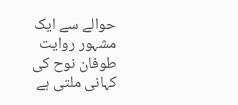حوالے سے ایک مشہور روایت طوفان نوح کی کہانی ملتی ہے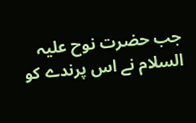جب حضرت نوح علیہ السلام نے اس پرندے کو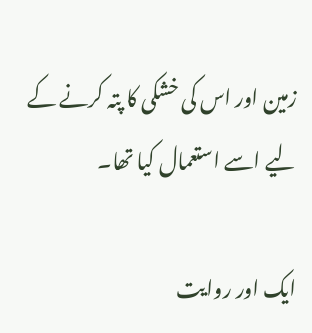زمین اور اس کی خشکی کا پتہ کرنے کے لیے اسے استعمال کیا تھا۔

ایک اور روایت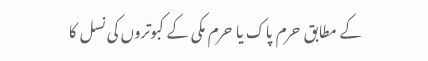کے مطابق حرم پاک یا حرم مکی کے کبوتروں کی نسل کا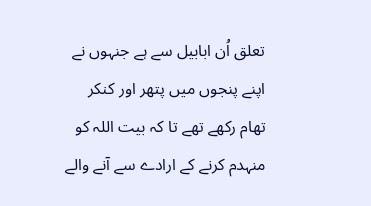تعلق اُن ابابیل سے ہے جنہوں نے اپنے پنجوں میں پتھر اور کنکر تھام رکھے تھے تا کہ بیت اللہ کو منہدم کرنے کے ارادے سے آنے والے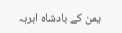یمن کے بادشاہ ابرہہ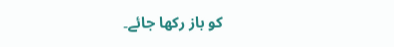کو باز رکھا جائے۔